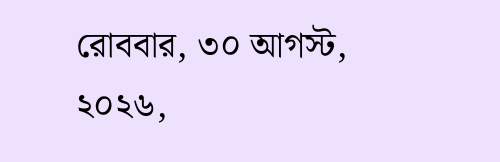রোববার, ৩০ আগস্ট, ২০২৬,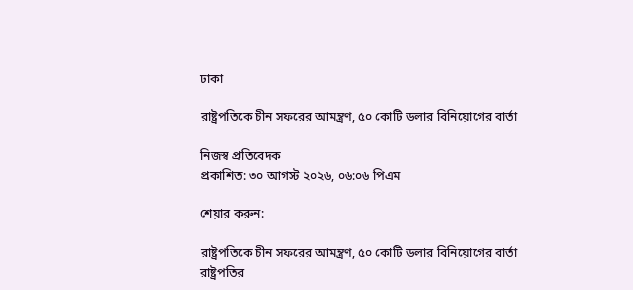ঢাকা

রাষ্ট্রপতিকে চীন সফরের আমন্ত্রণ, ৫০ কোটি ডলার বিনিয়োগের বার্তা

নিজস্ব প্রতিবেদক
প্রকাশিত: ৩০ আগস্ট ২০২৬, ০৬:০৬ পিএম

শেয়ার করুন:

রাষ্ট্রপতিকে চীন সফরের আমন্ত্রণ, ৫০ কোটি ডলার বিনিয়োগের বার্তা
রাষ্ট্রপতির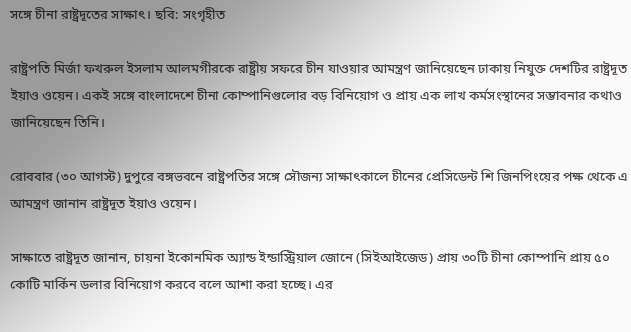সঙ্গে চীনা রাষ্ট্রদূতের সাক্ষাৎ। ছবি: সংগৃহীত

রাষ্ট্রপতি মির্জা ফখরুল ইসলাম আলমগীরকে রাষ্ট্রীয় সফরে চীন যাওয়ার আমন্ত্রণ জানিয়েছেন ঢাকায় নিযুক্ত দেশটির রাষ্ট্রদূত ইয়াও ওয়েন। একই সঙ্গে বাংলাদেশে চীনা কোম্পানিগুলোর বড় বিনিয়োগ ও প্রায় এক লাখ কর্মসংস্থানের সম্ভাবনার কথাও জানিয়েছেন তিনি।

রোববার (৩০ আগস্ট) দুপুরে বঙ্গভবনে রাষ্ট্রপতির সঙ্গে সৌজন্য সাক্ষাৎকালে চীনের প্রেসিডেন্ট শি জিনপিংয়ের পক্ষ থেকে এ আমন্ত্রণ জানান রাষ্ট্রদূত ইয়াও ওয়েন।

সাক্ষাতে রাষ্ট্রদূত জানান, চায়না ইকোনমিক অ্যান্ড ইন্ডাস্ট্রিয়াল জোনে (সিইআইজেড) প্রায় ৩০টি চীনা কোম্পানি প্রায় ৫০ কোটি মার্কিন ডলার বিনিয়োগ করবে বলে আশা করা হচ্ছে। এর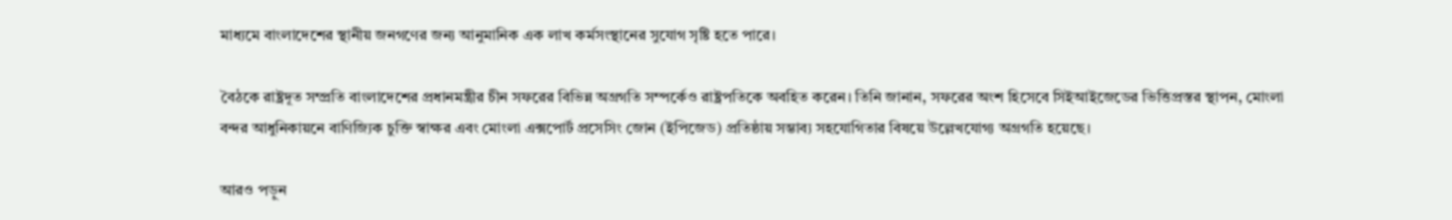মাধ্যমে বাংলাদেশের স্থানীয় জনগণের জন্য আনুমানিক এক লাখ কর্মসংস্থানের সুযোগ সৃষ্টি হতে পারে।

বৈঠকে রাষ্ট্রদূত সম্প্রতি বাংলাদেশের প্রধানমন্ত্রীর চীন সফরের বিভিন্ন অগ্রগতি সম্পর্কেও রাষ্ট্রপতিকে অবহিত করেন। তিনি জানান, সফরের অংশ হিসেবে সিইআইজেডের ভিত্তিপ্রস্তর স্থাপন, মোংলা বন্দর আধুনিকায়নে বাণিজ্যিক চুক্তি স্বাক্ষর এবং মোংলা এক্সপোর্ট প্রসেসিং জোন (ইপিজেড) প্রতিষ্ঠায় সম্ভাব্য সহযোগিতার বিষয়ে উল্লেখযোগ্য অগ্রগতি হয়েছে।

আরও পড়ুন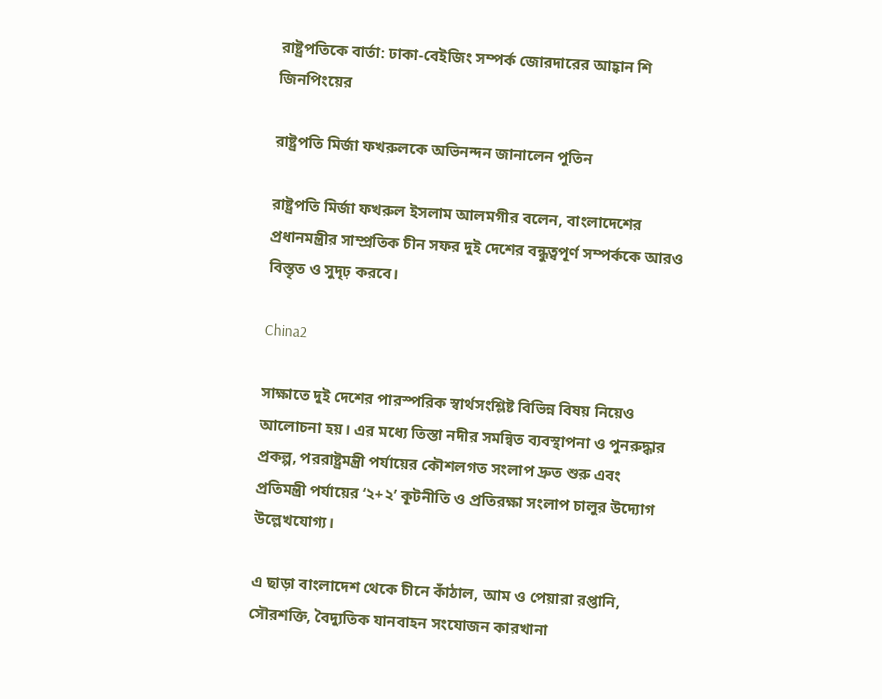রাষ্ট্রপতিকে বার্তা: ঢাকা-বেইজিং সম্পর্ক জোরদারের আহ্বান শি জিনপিংয়ের

রাষ্ট্রপতি মির্জা ফখরুলকে অভিনন্দন জানালেন পুতিন

রাষ্ট্রপতি মির্জা ফখরুল ইসলাম আলমগীর বলেন, বাংলাদেশের প্রধানমন্ত্রীর সাম্প্রতিক চীন সফর দুই দেশের বন্ধুত্বপূর্ণ সম্পর্ককে আরও বিস্তৃত ও সুদৃঢ় করবে।

China2

সাক্ষাতে দুই দেশের পারস্পরিক স্বার্থসংশ্লিষ্ট বিভিন্ন বিষয় নিয়েও আলোচনা হয়। এর মধ্যে তিস্তা নদীর সমন্বিত ব্যবস্থাপনা ও পুনরুদ্ধার প্রকল্প, পররাষ্ট্রমন্ত্রী পর্যায়ের কৌশলগত সংলাপ দ্রুত শুরু এবং প্রতিমন্ত্রী পর্যায়ের ‘২+২’ কূটনীতি ও প্রতিরক্ষা সংলাপ চালুর উদ্যোগ উল্লেখযোগ্য।

এ ছাড়া বাংলাদেশ থেকে চীনে কাঁঠাল, আম ও পেয়ারা রপ্তানি, সৌরশক্তি, বৈদ্যুতিক যানবাহন সংযোজন কারখানা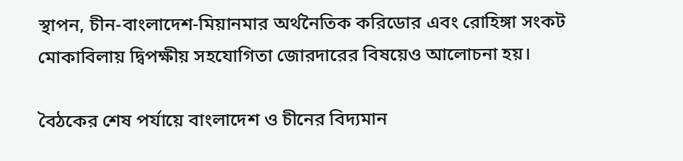স্থাপন, চীন-বাংলাদেশ-মিয়ানমার অর্থনৈতিক করিডোর এবং রোহিঙ্গা সংকট মোকাবিলায় দ্বিপক্ষীয় সহযোগিতা জোরদারের বিষয়েও আলোচনা হয়।

বৈঠকের শেষ পর্যায়ে বাংলাদেশ ও চীনের বিদ্যমান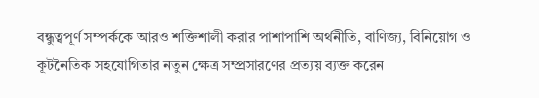বন্ধুত্বপূর্ণ সম্পর্ককে আরও শক্তিশালী করার পাশাপাশি অর্থনীতি, বাণিজ্য, বিনিয়োগ ও কূটনৈতিক সহযোগিতার নতুন ক্ষেত্র সম্প্রসারণের প্রত্যয় ব্যক্ত করেন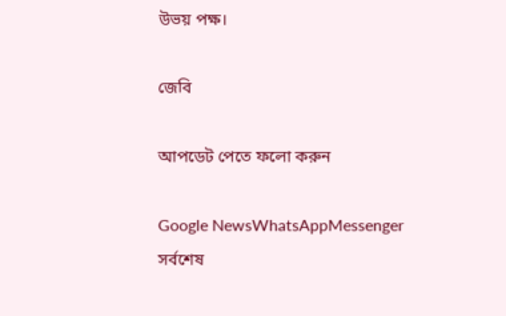উভয় পক্ষ।

জেবি

আপডেট পেতে ফলো করুন

Google NewsWhatsAppMessenger
সর্বশেষ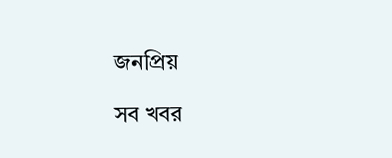জনপ্রিয়

সব খবর